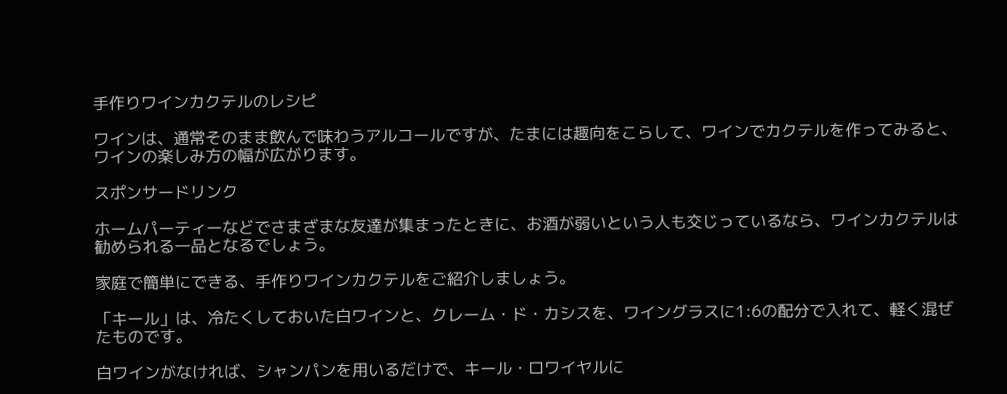手作りワインカクテルのレシピ

ワインは、通常そのまま飲んで味わうアルコールですが、たまには趣向をこらして、ワインでカクテルを作ってみると、ワインの楽しみ方の幅が広がります。

スポンサードリンク

ホームパーティーなどでさまざまな友達が集まったときに、お酒が弱いという人も交じっているなら、ワインカクテルは勧められる一品となるでしょう。

家庭で簡単にできる、手作りワインカクテルをご紹介しましょう。

「キール」は、冷たくしておいた白ワインと、クレーム・ド・カシスを、ワイングラスに1:6の配分で入れて、軽く混ぜたものです。

白ワインがなければ、シャンパンを用いるだけで、キール・ロワイヤルに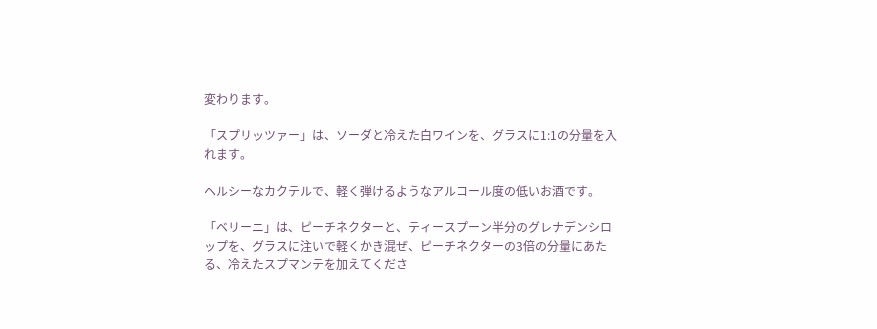変わります。

「スプリッツァー」は、ソーダと冷えた白ワインを、グラスに1:1の分量を入れます。

ヘルシーなカクテルで、軽く弾けるようなアルコール度の低いお酒です。

「ベリーニ」は、ピーチネクターと、ティースプーン半分のグレナデンシロップを、グラスに注いで軽くかき混ぜ、ピーチネクターの3倍の分量にあたる、冷えたスプマンテを加えてくださ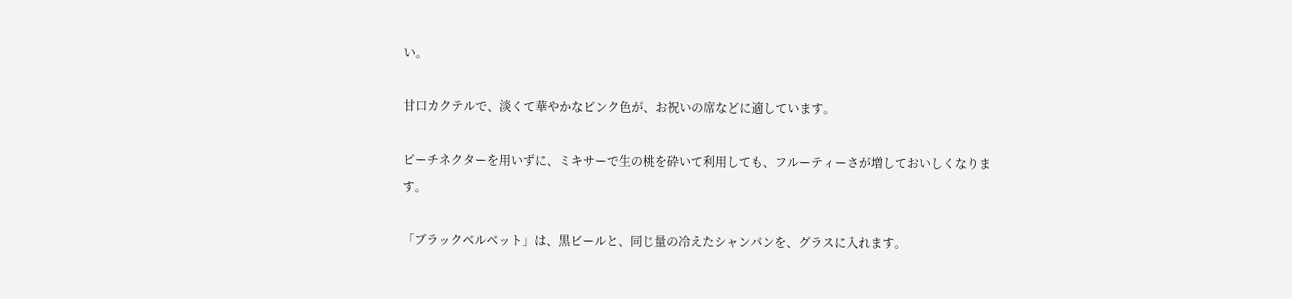い。

甘口カクテルで、淡くて華やかなピンク色が、お祝いの席などに適しています。

ピーチネクターを用いずに、ミキサーで生の桃を砕いて利用しても、フルーティーさが増しておいしくなります。

「ブラックベルベット」は、黒ビールと、同じ量の冷えたシャンパンを、グラスに入れます。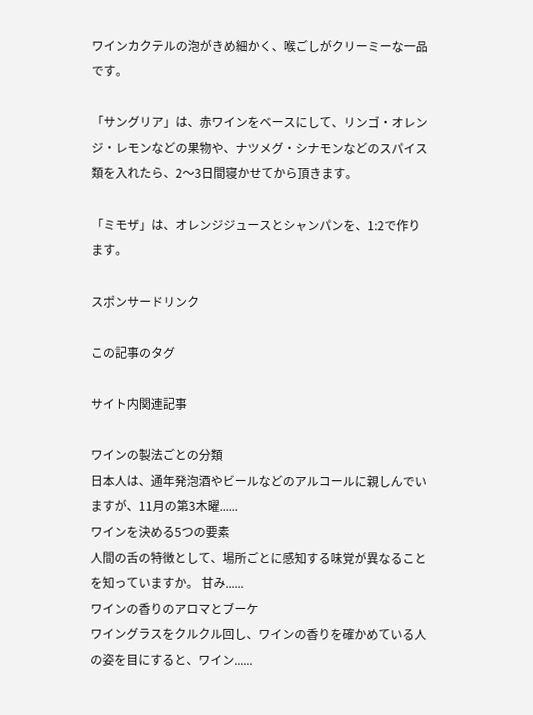ワインカクテルの泡がきめ細かく、喉ごしがクリーミーな一品です。

「サングリア」は、赤ワインをベースにして、リンゴ・オレンジ・レモンなどの果物や、ナツメグ・シナモンなどのスパイス類を入れたら、2〜3日間寝かせてから頂きます。

「ミモザ」は、オレンジジュースとシャンパンを、1:2で作ります。

スポンサードリンク

この記事のタグ

サイト内関連記事

ワインの製法ごとの分類
日本人は、通年発泡酒やビールなどのアルコールに親しんでいますが、11月の第3木曜......
ワインを決める5つの要素
人間の舌の特徴として、場所ごとに感知する味覚が異なることを知っていますか。 甘み......
ワインの香りのアロマとブーケ
ワイングラスをクルクル回し、ワインの香りを確かめている人の姿を目にすると、ワイン......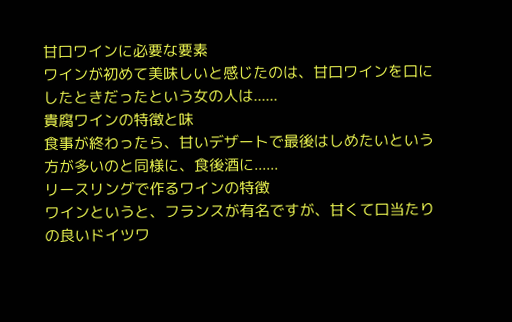甘口ワインに必要な要素
ワインが初めて美味しいと感じたのは、甘口ワインを口にしたときだったという女の人は......
貴腐ワインの特徴と味
食事が終わったら、甘いデザートで最後はしめたいという方が多いのと同様に、食後酒に......
リースリングで作るワインの特徴
ワインというと、フランスが有名ですが、甘くて口当たりの良いドイツワ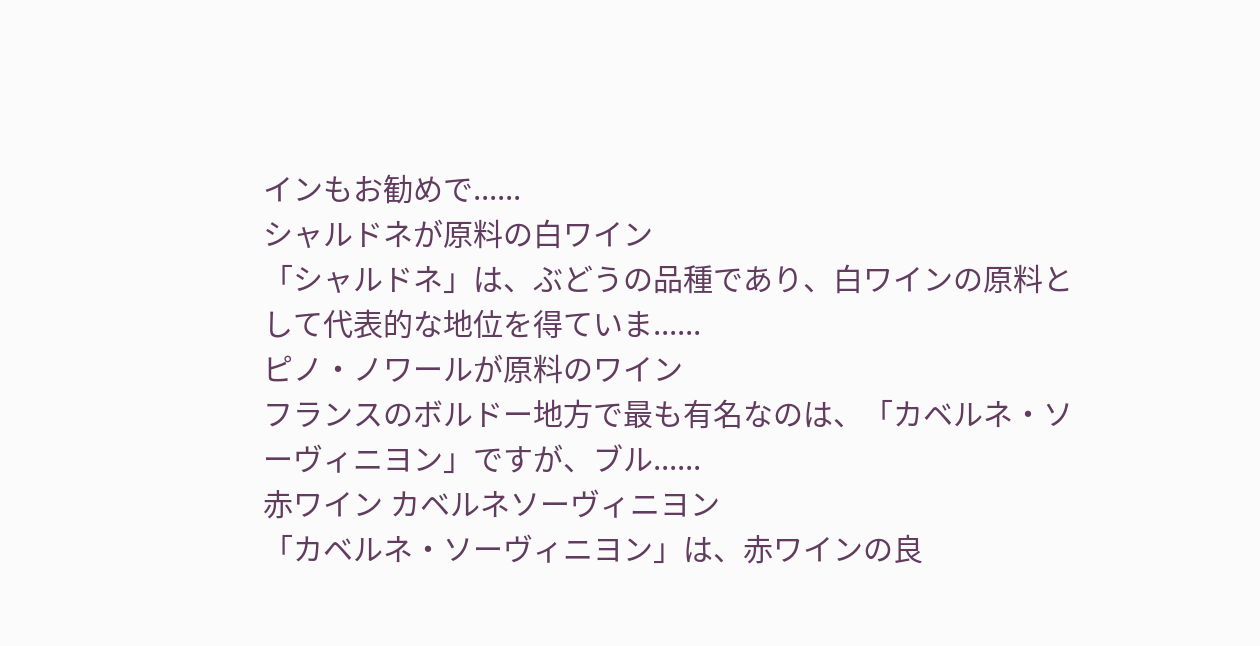インもお勧めで......
シャルドネが原料の白ワイン
「シャルドネ」は、ぶどうの品種であり、白ワインの原料として代表的な地位を得ていま......
ピノ・ノワールが原料のワイン
フランスのボルドー地方で最も有名なのは、「カベルネ・ソーヴィニヨン」ですが、ブル......
赤ワイン カベルネソーヴィニヨン
「カベルネ・ソーヴィニヨン」は、赤ワインの良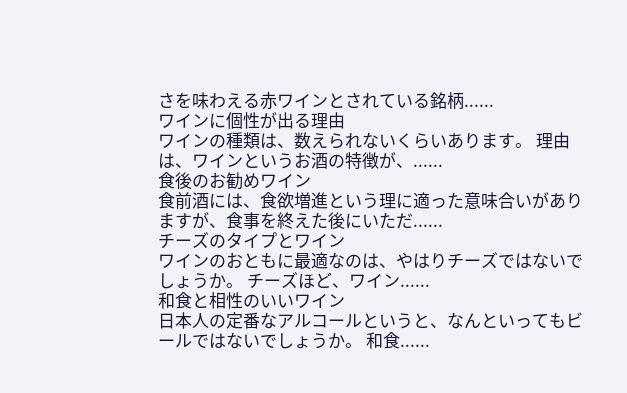さを味わえる赤ワインとされている銘柄......
ワインに個性が出る理由
ワインの種類は、数えられないくらいあります。 理由は、ワインというお酒の特徴が、......
食後のお勧めワイン
食前酒には、食欲増進という理に適った意味合いがありますが、食事を終えた後にいただ......
チーズのタイプとワイン
ワインのおともに最適なのは、やはりチーズではないでしょうか。 チーズほど、ワイン......
和食と相性のいいワイン
日本人の定番なアルコールというと、なんといってもビールではないでしょうか。 和食......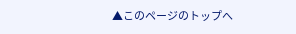▲このページのトップへ